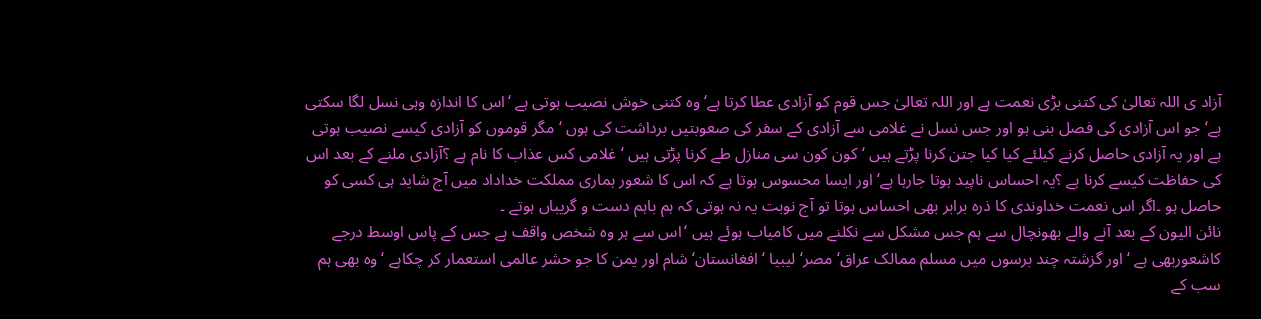آزاد ی اللہ تعالیٰ کی کتنی بڑی نعمت ہے اور اللہ تعالیٰ جس قوم کو آزادی عطا کرتا ہے‘ وہ کتنی خوش نصیب ہوتی ہے ‘اس کا اندازہ وہی نسل لگا سکتی ہے‘ جو اس آزادی کی فصل بنی ہو اور جس نسل نے غلامی سے آزادی کے سفر کی صعوبتیں برداشت کی ہوں ‘ مگر قوموں کو آزادی کیسے نصیب ہوتی ہے اور یہ آزادی حاصل کرنے کیلئے کیا کیا جتن کرنا پڑتے ہیں ‘کون کون سی منازل طے کرنا پڑتی ہیں ‘ غلامی کس عذاب کا نام ہے ؟آزادی ملنے کے بعد اس کی حفاظت کیسے کرنا ہے ؟یہ احساس ناپید ہوتا جارہا ہے‘ اور ایسا محسوس ہوتا ہے کہ اس کا شعور ہماری مملکت خداداد میں آج شاید ہی کسی کو حاصل ہو ۔اگر اس نعمت خداوندی کا ذرہ برابر بھی احساس ہوتا تو آج نوبت یہ نہ ہوتی کہ ہم باہم دست و گریباں ہوتے ۔
نائن الیون کے بعد آنے والے بھونچال سے ہم جس مشکل سے نکلنے میں کامیاب ہوئے ہیں ‘اس سے ہر وہ شخص واقف ہے جس کے پاس اوسط درجے کاشعوربھی ہے ‘اور گزشتہ چند برسوں میں مسلم ممالک عراق‘ مصر‘ لیبیا ‘افغانستان‘ شام اور یمن کا جو حشر عالمی استعمار کر چکاہے ‘وہ بھی ہم سب کے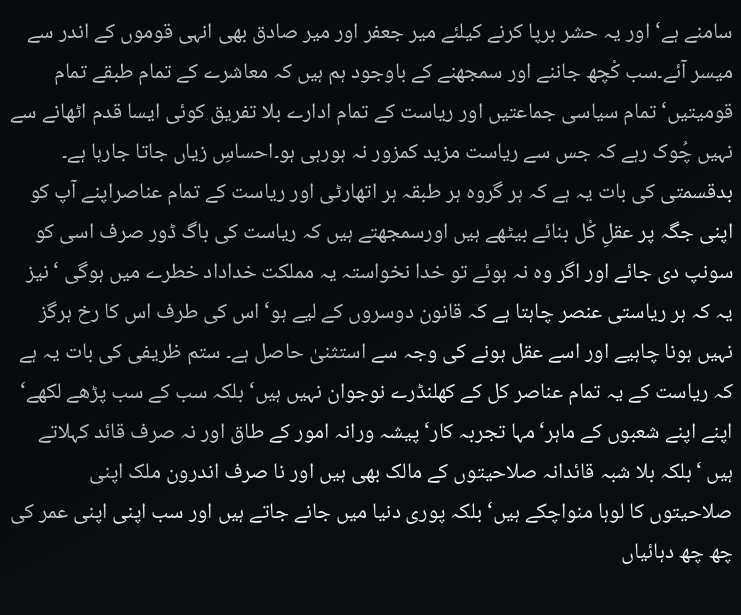سامنے ہے‘ اور یہ حشر برپا کرنے کیلئے میر جعفر اور میر صادق بھی انہی قوموں کے اندر سے میسر آئے۔سب کْچھ جاننے اور سمجھنے کے باوجود ہم ہیں کہ معاشرے کے تمام طبقے تمام قومیتیں‘ تمام سیاسی جماعتیں اور ریاست کے تمام ادارے بلا تفریق کوئی ایسا قدم اٹھانے سے نہیں چُوک رہے کہ جس سے ریاست مزید کمزور نہ ہورہی ہو۔احساسِ زیاں جاتا جارہا ہے۔ بدقسمتی کی بات یہ ہے کہ ہر گروہ ہر طبقہ ہر اتھارٹی اور ریاست کے تمام عناصراپنے آپ کو اپنی جگہ پر عقلِ کْل بنائے بیٹھے ہیں اورسمجھتے ہیں کہ ریاست کی باگ ڈور صرف اسی کو سونپ دی جائے اور اگر وہ نہ ہوئے تو خدا نخواستہ یہ مملکت خداداد خطرے میں ہوگی ‘نیز یہ کہ ہر ریاستی عنصر چاہتا ہے کہ قانون دوسروں کے لیے ہو‘ اس کی طرف اس کا رخ ہرگز نہیں ہونا چاہیے اور اسے عقل ہونے کی وجہ سے استثنیٰ حاصل ہے۔ ستم ظریفی کی بات یہ ہے کہ ریاست کے یہ تمام عناصر کل کے کھلنڈرے نوجوان نہیں ہیں‘ بلکہ سب کے سب پڑھے لکھے‘ اپنے اپنے شعبوں کے ماہر‘مہا تجربہ کار‘ پیشہ ورانہ امور کے طاق اور نہ صرف قائد کہلاتے ہیں ‘بلکہ بلا شبہ قائدانہ صلاحیتوں کے مالک بھی ہیں اور نا صرف اندرون ملک اپنی صلاحیتوں کا لوہا منواچکے ہیں‘ بلکہ پوری دنیا میں جانے جاتے ہیں اور سب اپنی اپنی عمر کی چھ چھ دہائیاں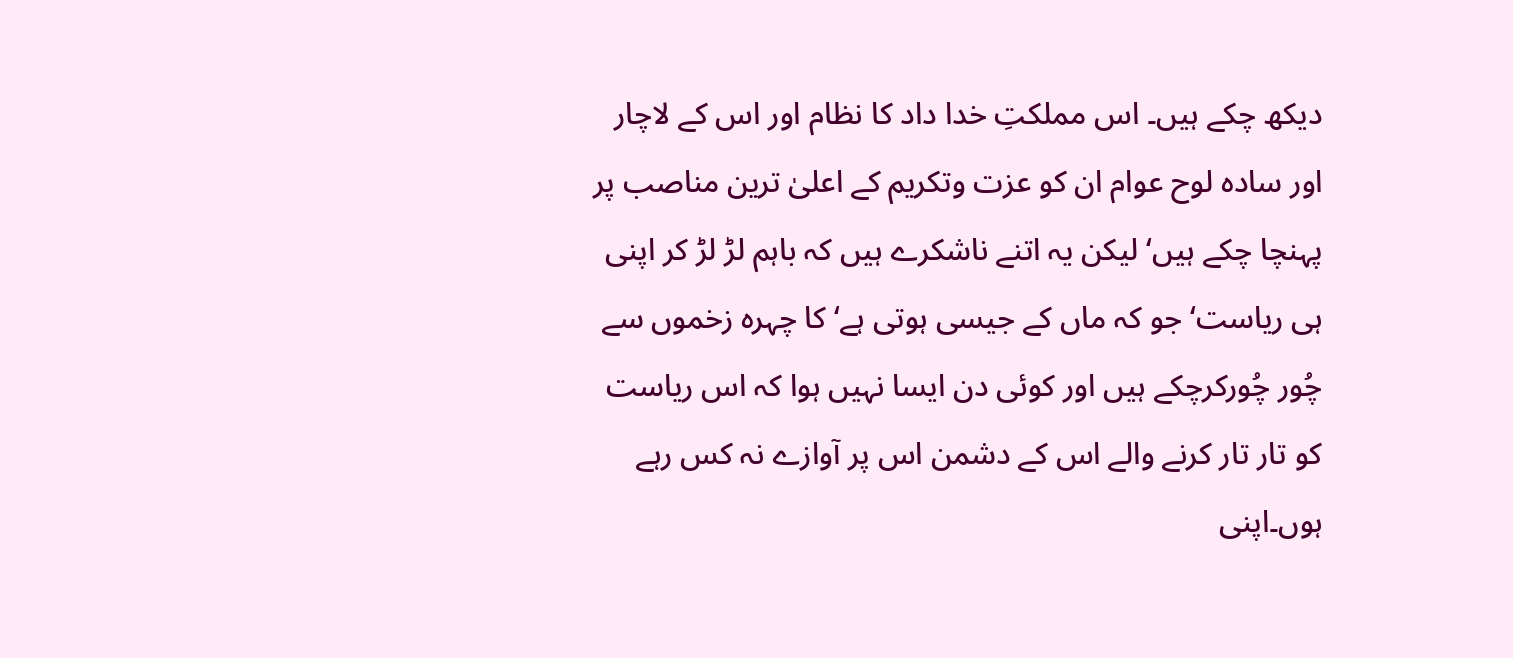دیکھ چکے ہیں۔ اس مملکتِ خدا داد کا نظام اور اس کے لاچار اور سادہ لوح عوام ان کو عزت وتکریم کے اعلیٰ ترین مناصب پر پہنچا چکے ہیں‘ لیکن یہ اتنے ناشکرے ہیں کہ باہم لڑ لڑ کر اپنی ہی ریاست‘ جو کہ ماں کے جیسی ہوتی ہے‘ کا چہرہ زخموں سے چُور چُورکرچکے ہیں اور کوئی دن ایسا نہیں ہوا کہ اس ریاست کو تار تار کرنے والے اس کے دشمن اس پر آوازے نہ کس رہے ہوں۔اپنی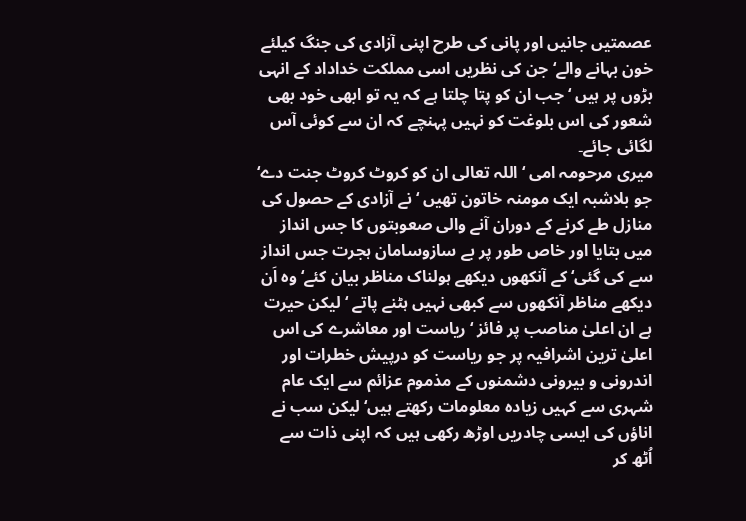عصمتیں جانیں اور پانی کی طرح اپنی آزادی کی جنگ کیلئے خون بہانے والے‘ جن کی نظریں اسی مملکت خداداد کے انہی بڑوں پر ہیں ‘ جب ان کو پتا چلتا ہے کہ یہ تو ابھی خود بھی شعور کی اس بلوغت کو نہیں پہنچے کہ ان سے کوئی آس لگائی جائے۔
میری مرحومہ امی ‘اللہ تعالی ان کو کروٹ کروٹ جنت دے‘ جو بلاشبہ ایک مومنہ خاتون تھیں ‘نے آزادی کے حصول کی منازل طے کرنے کے دوران آنے والی صعوبتوں کا جس انداز میں بتایا اور خاص طور پر بے سازوسامان ہجرت جس انداز سے کی گئی‘ کے آنکھوں دیکھے ہولناک مناظر بیان کئے‘ وہ اَن دیکھے مناظر آنکھوں سے کبھی نہیں ہٹنے پاتے ‘لیکن حیرت ہے ان اعلیٰ مناصب پر فائز ‘ریاست اور معاشرے کی اس اعلیٰ ترین اشرافیہ پر جو ریاست کو درپیش خطرات اور اندرونی و بیرونی دشمنوں کے مذموم عزائم سے ایک عام شہری سے کہیں زیادہ معلومات رکھتے ہیں‘لیکن سب نے اناؤں کی ایسی چادریں اوڑھ رکھی ہیں کہ اپنی ذات سے اُٹھ کر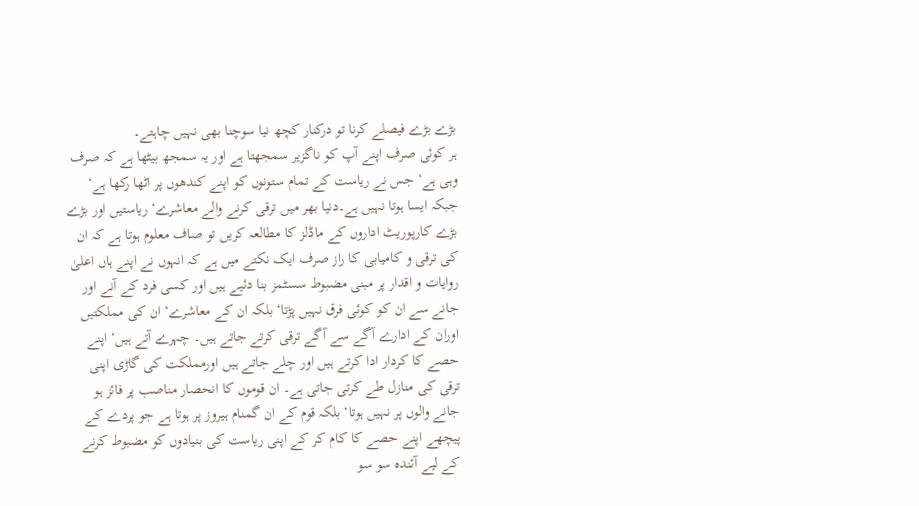بڑے بڑے فیصلے کرنا تو درکنار کچھ نیا سوچنا بھی نہیں چاہتے۔
ہر کوئی صرف اپنے آپ کو ناگزیر سمجھتا ہے اور یہ سمجھ بیٹھا ہے کہ صرف وہی ہے‘ جس نے ریاست کے تمام ستونوں کو اپنے کندھوں پر اٹھا رکھا ہے‘ جبکہ ایسا ہوتا نہیں ہے۔دنیا بھر میں ترقی کرنے والے معاشرے‘ ریاستیں اور بڑے بڑے کارپوریٹ اداروں کے ماڈلز کا مطالعہ کریں تو صاف معلوم ہوتا ہے کہ ان کی ترقی و کامیابی کا راز صرف ایک نکتے میں ہے کہ انہوں نے اپنے ہاں اعلیٰ روایات و اقدار پر مبنی مضبوط سسٹمز بنا دئیے ہیں اور کسی فرد کے آنے اور جانے سے ان کو کوئی فرق نہیں پڑتا‘ بلکہ ان کے معاشرے‘ ان کی مملکتیں اوران کے ادارے آگے سے آگے ترقی کرتے جاتے ہیں۔ چہرے آتے ہیں‘ اپنے حصے کا کردار ادا کرتے ہیں اور چلے جاتے ہیں اورمملکت کی گاڑی اپنی ترقی کی منازل طے کرتی جاتی ہے۔ ان قوموں کا انحصار مناصب پر فائز ہو جانے والوں پر نہیں ہوتا‘ بلکہ قوم کے ان گمنام ہیروز پر ہوتا ہے جو پردے کے پیچھے اپنے حصے کا کام کر کے اپنی ریاست کی بنیادوں کو مضبوط کرنے کے لیے آئندہ سو سو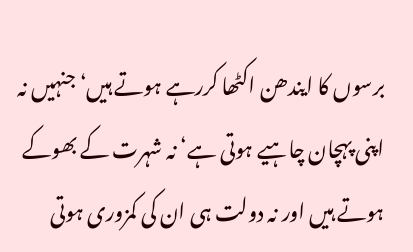برسوں کا ایندھن اکٹھا کررہے ہوتے ہیں‘ جنہیں نہ اپنی پہچان چاہیے ہوتی ہے‘ نہ شہرت کے بھوکے ہوتے ہیں اور نہ دولت ہی ان کی کمزوری ہوتی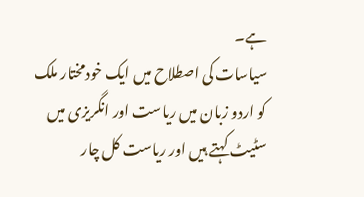ہے۔
سیاسات کی اصطلاح میں ایک خودمختار ملک کو اردو زبان میں ریاست اور انگریزی میں سٹیٹ کہتے ہیں اور ریاست کل چار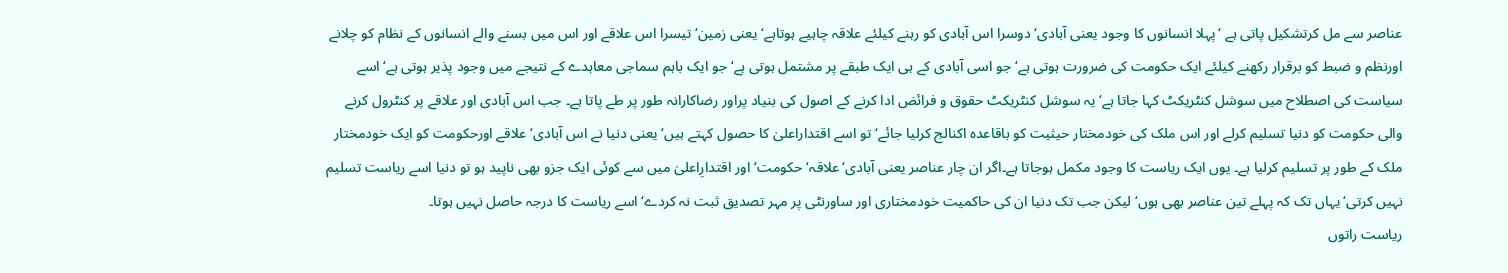عناصر سے مل کرتشکیل پاتی ہے ‘پہلا انسانوں کا وجود یعنی آبادی‘ دوسرا اس آبادی کو رہنے کیلئے علاقہ چاہیے ہوتاہے‘ یعنی زمین‘ تیسرا اس علاقے اور اس میں بسنے والے انسانوں کے نظام کو چلانے اورنظم و ضبط کو برقرار رکھنے کیلئے ایک حکومت کی ضرورت ہوتی ہے‘ جو اسی آبادی کے ہی ایک طبقے پر مشتمل ہوتی ہے‘ جو ایک باہم سماجی معاہدے کے نتیجے میں وجود پذیر ہوتی ہے‘اسے سیاست کی اصطلاح میں سوشل کنٹریکٹ کہا جاتا ہے‘ یہ سوشل کنٹریکٹ حقوق و فرائض ادا کرنے کے اصول کی بنیاد پراور رضاکارانہ طور پر طے پاتا ہے۔ جب اس آبادی اور علاقے پر کنٹرول کرنے والی حکومت کو دنیا تسلیم کرلے اور اس ملک کی خودمختار حیثیت کو باقاعدہ اکنالج کرلیا جائے‘ تو اسے اقتداراعلیٰ کا حصول کہتے ہیں‘ یعنی دنیا نے اس آبادی‘ علاقے اورحکومت کو ایک خودمختار ملک کے طور پر تسلیم کرلیا ہے۔ یوں ایک ریاست کا وجود مکمل ہوجاتا ہے۔اگر ان چار عناصر یعنی آبادی‘علاقہ‘حکومت‘اور اقتدارِاعلیٰ میں سے کوئی ایک جزو بھی ناپید ہو تو دنیا اسے ریاست تسلیم نہیں کرتی‘یہاں تک کہ پہلے تین عناصر بھی ہوں‘ لیکن جب تک دنیا ان کی حاکمیت خودمختاری اور ساورنٹی پر مہر تصدیق ثبت نہ کردے‘ اسے ریاست کا درجہ حاصل نہیں ہوتا۔
ریاست راتوں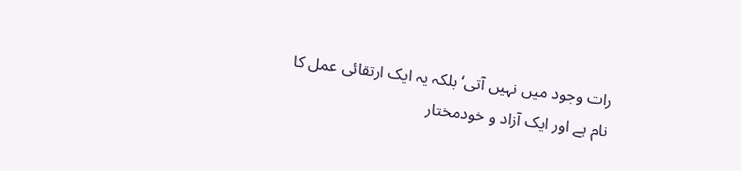رات وجود میں نہیں آتی‘ بلکہ یہ ایک ارتقائی عمل کا نام ہے اور ایک آزاد و خودمختار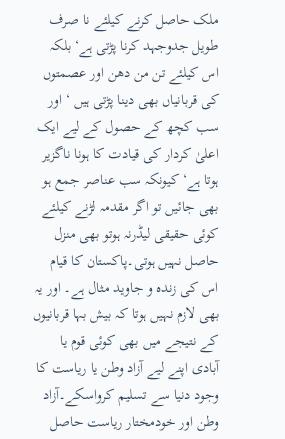ملک حاصل کرنے کیلئے نا صرف طویل جدوجہد کرنا پڑتی ہے‘ بلکہ اس کیلئے تن من دھن اور عصمتوں کی قربانیاں بھی دینا پڑتی ہیں ‘ اور سب کچھ کے حصول کے لیے ایک اعلیٰ کردار کی قیادت کا ہونا ناگزیر ہوتا ہے‘ کیونکہ سب عناصر جمع ہو بھی جائیں تو اگر مقدمہ لڑنے کیلئے کوئی حقیقی لیڈرنہ ہوتو بھی منزل حاصل نہیں ہوتی۔پاکستان کا قیام اس کی زندہ و جاوید مثال ہے۔ اور یہ بھی لازم نہیں ہوتا کہ بیش بہا قربانیوں کے نتیجے میں بھی کوئی قوم یا آبادی اپنے لیے آزاد وطن یا ریاست کا وجود دنیا سے تسلیم کرواسکے۔آزاد وطن اور خودمختار ریاست حاصل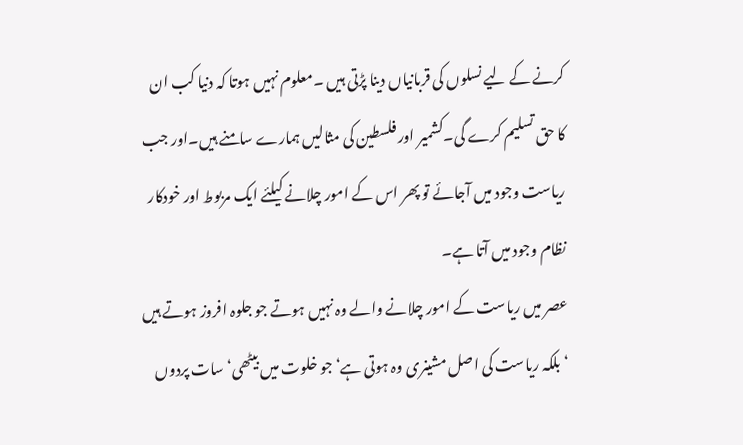کرنے کے لیے نسلوں کی قربانیاں دینا پڑتی ہیں ۔معلوم نہیں ہوتا کہ دنیا کب ان کا حق تسلیم کرے گی۔کشمیر اور فلسطین کی مثالیں ہمارے سامنے ہیں۔اور جب ریاست وجود میں آجائے تو پھر اس کے امور چلانے کیلئے ایک مربوط اور خودکار نظام وجود میں آتا ہے۔
عصر میں ریاست کے امور چلانے والے وہ نہیں ہوتے جو جلوہ افروز ہوتے ہیں ‘بلکہ ریاست کی اصل مشینری وہ ہوتی ہے‘ جو خلوت میں بیٹھی‘ سات پردوں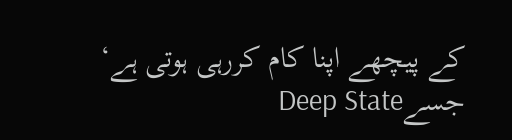کے پیچھے اپنا کام کررہی ہوتی ہے‘ جسےDeep State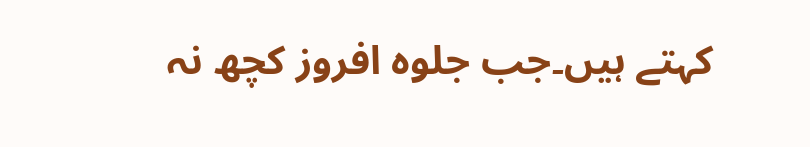کہتے ہیں۔جب جلوہ افروز کچھ نہ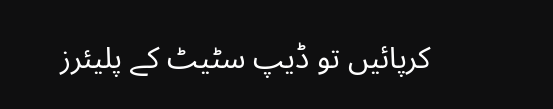کرپائیں تو ڈیپ سٹیٹ کے پلیئرز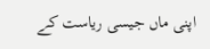اپنی ماں جیسی ریاست کے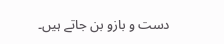دست و بازو بن جاتے ہیں۔